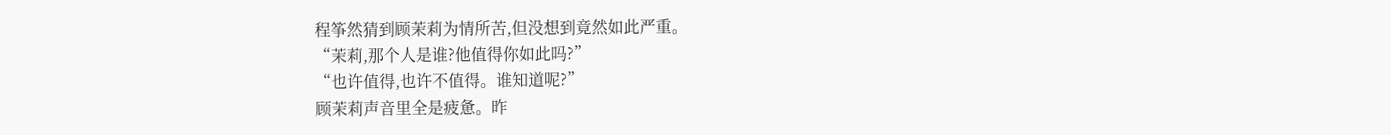程筝然猜到顾茉莉为情所苦,但没想到竟然如此严重。
“茉莉,那个人是谁?他值得你如此吗?”
“也许值得,也许不值得。谁知道呢?”
顾茉莉声音里全是疲惫。昨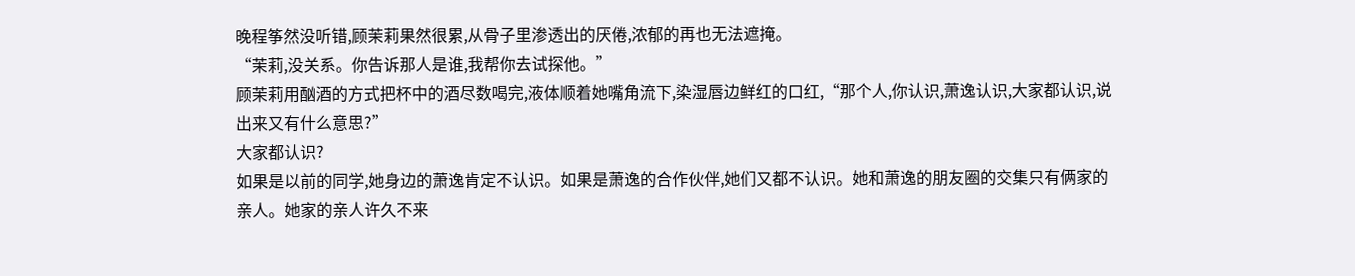晚程筝然没听错,顾茉莉果然很累,从骨子里渗透出的厌倦,浓郁的再也无法遮掩。
“茉莉,没关系。你告诉那人是谁,我帮你去试探他。”
顾茉莉用酗酒的方式把杯中的酒尽数喝完,液体顺着她嘴角流下,染湿唇边鲜红的口红,“那个人,你认识,萧逸认识,大家都认识,说出来又有什么意思?”
大家都认识?
如果是以前的同学,她身边的萧逸肯定不认识。如果是萧逸的合作伙伴,她们又都不认识。她和萧逸的朋友圈的交集只有俩家的亲人。她家的亲人许久不来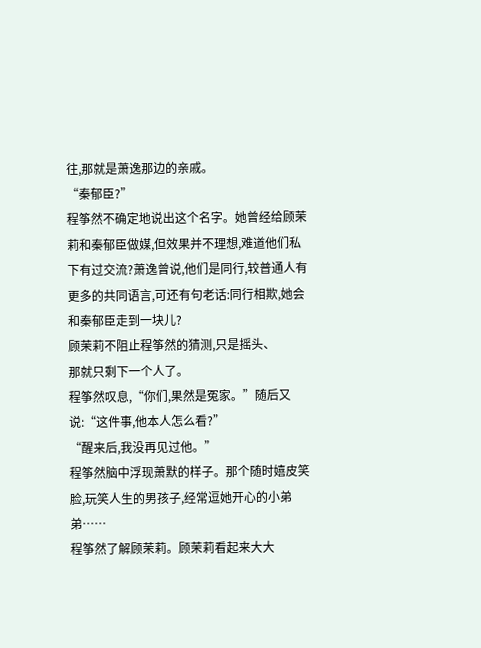往,那就是萧逸那边的亲戚。
“秦郁臣?”
程筝然不确定地说出这个名字。她曾经给顾茉莉和秦郁臣做媒,但效果并不理想,难道他们私下有过交流?萧逸曾说,他们是同行,较普通人有更多的共同语言,可还有句老话:同行相欺,她会和秦郁臣走到一块儿?
顾茉莉不阻止程筝然的猜测,只是摇头、
那就只剩下一个人了。
程筝然叹息,“你们,果然是冤家。”随后又说:“这件事,他本人怎么看?”
“醒来后,我没再见过他。”
程筝然脑中浮现萧默的样子。那个随时嬉皮笑脸,玩笑人生的男孩子,经常逗她开心的小弟弟……
程筝然了解顾茉莉。顾茉莉看起来大大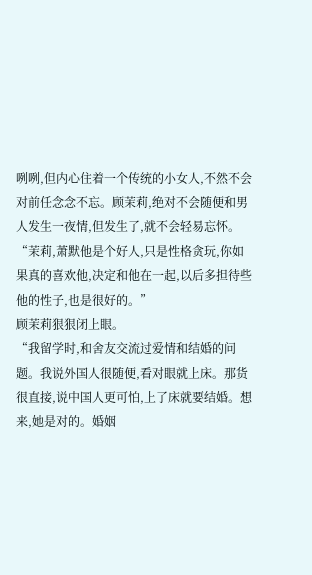咧咧,但内心住着一个传统的小女人,不然不会对前任念念不忘。顾茉莉,绝对不会随便和男人发生一夜情,但发生了,就不会轻易忘怀。
“茉莉,萧默他是个好人,只是性格贪玩,你如果真的喜欢他,决定和他在一起,以后多担待些他的性子,也是很好的。”
顾茉莉狠狠闭上眼。
“我留学时,和舍友交流过爱情和结婚的问题。我说外国人很随便,看对眼就上床。那货很直接,说中国人更可怕,上了床就要结婚。想来,她是对的。婚姻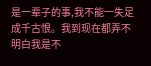是一辈子的事,我不能一失足成千古恨。我到现在都弄不明白我是不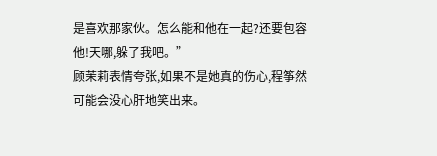是喜欢那家伙。怎么能和他在一起?还要包容他!天哪,躲了我吧。”
顾茉莉表情夸张,如果不是她真的伤心,程筝然可能会没心肝地笑出来。